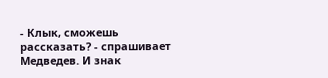- Клык, сможешь рассказать? - спрашивает Медведев. И знак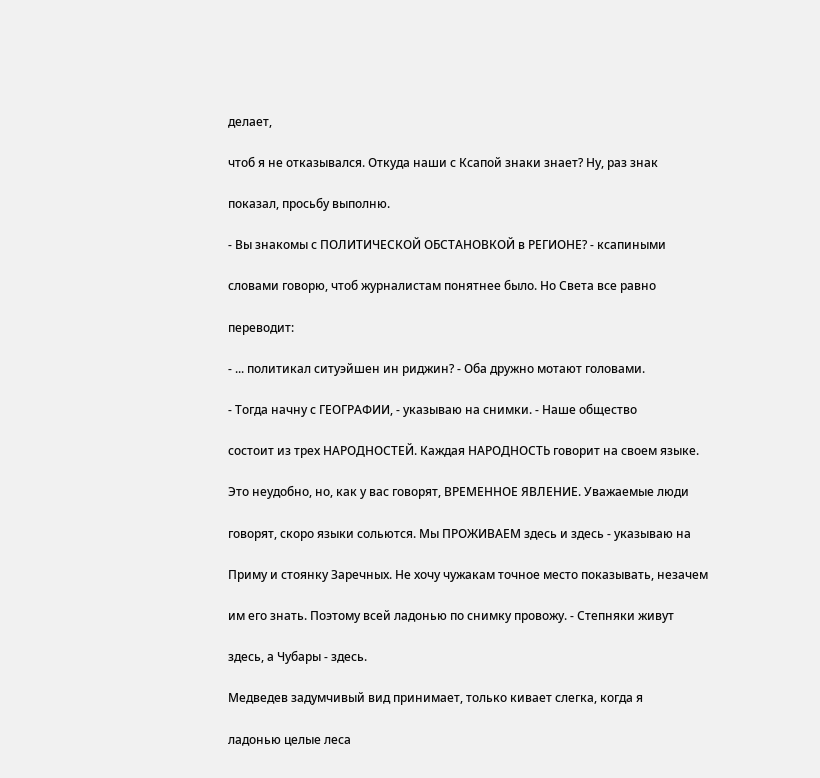делает,

чтоб я не отказывался. Откуда наши с Ксапой знаки знает? Ну, раз знак

показал, просьбу выполню.

- Вы знакомы с ПОЛИТИЧЕСКОЙ ОБСТАНОВКОЙ в РЕГИОНЕ? - ксапиными

словами говорю, чтоб журналистам понятнее было. Но Света все равно

переводит:

- ... политикал ситуэйшен ин риджин? - Оба дружно мотают головами.

- Тогда начну с ГЕОГРАФИИ, - указываю на снимки. - Наше общество

состоит из трех НАРОДНОСТЕЙ. Каждая НАРОДНОСТЬ говорит на своем языке.

Это неудобно, но, как у вас говорят, ВРЕМЕННОЕ ЯВЛЕНИЕ. Уважаемые люди

говорят, скоро языки сольются. Мы ПРОЖИВАЕМ здесь и здесь - указываю на

Приму и стоянку Заречных. Не хочу чужакам точное место показывать, незачем

им его знать. Поэтому всей ладонью по снимку провожу. - Степняки живут

здесь, а Чубары - здесь.

Медведев задумчивый вид принимает, только кивает слегка, когда я

ладонью целые леса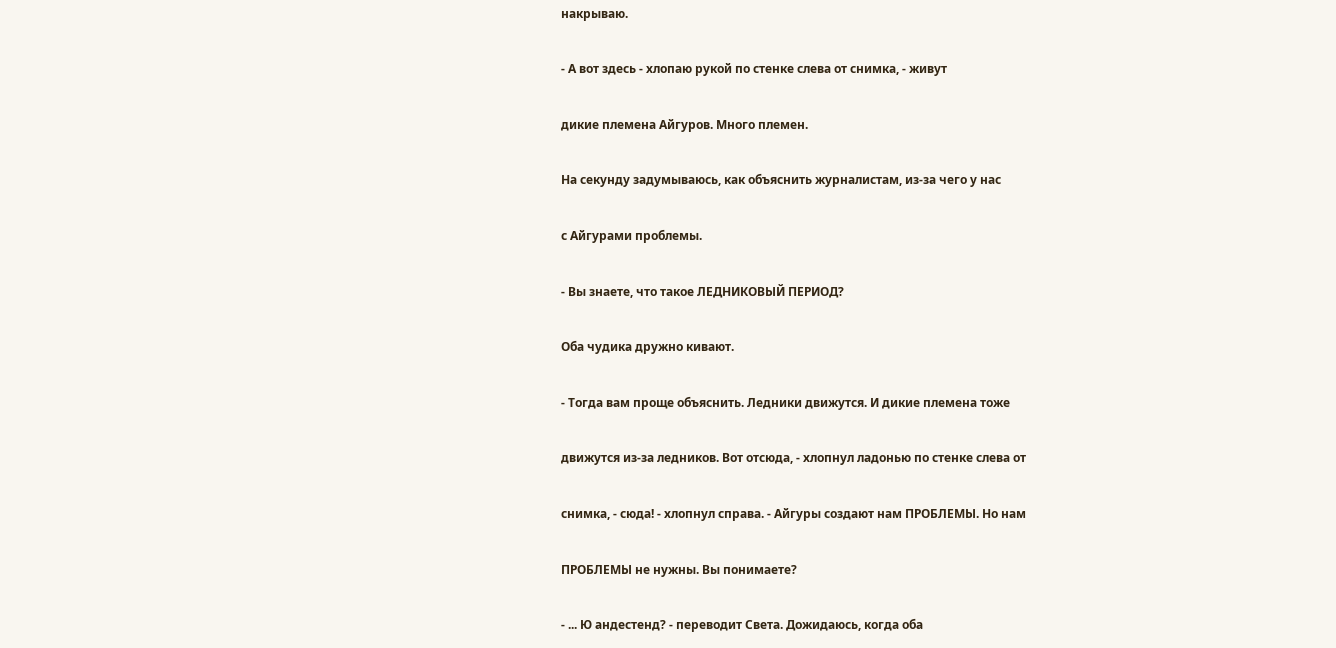накрываю.

- А вот здесь - хлопаю рукой по стенке слева от снимка, - живут

дикие племена Айгуров. Много племен.

На секунду задумываюсь, как объяснить журналистам, из-за чего у нас

с Айгурами проблемы.

- Вы знаете, что такое ЛЕДНИКОВЫЙ ПЕРИОД?

Оба чудика дружно кивают.

- Тогда вам проще объяснить. Ледники движутся. И дикие племена тоже

движутся из-за ледников. Вот отсюда, - хлопнул ладонью по стенке слева от

снимка, - сюда! - хлопнул справа. - Айгуры создают нам ПРОБЛЕМЫ. Но нам

ПРОБЛЕМЫ не нужны. Вы понимаете?

- ... Ю андестенд? - переводит Света. Дожидаюсь, когда оба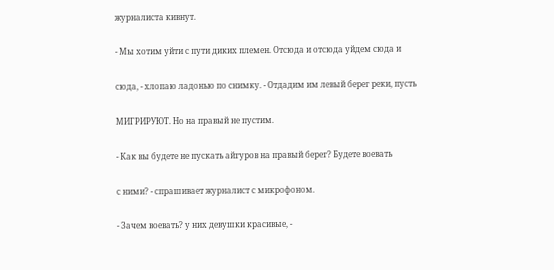журналиста кивнут.

- Мы хотим уйти с пути диких племен. Отсюда и отсюда уйдем сюда и

сюда, - хлопаю ладонью по снимку. - Отдадим им левый берег реки, пусть

МИГРИРУЮТ. Но на правый не пустим.

- Как вы будете не пускать айгуров на правый берег? Будете воевать

с ними? - спрашивает журналист с микрофоном.

- Зачем воевать? у них девушки красивые, -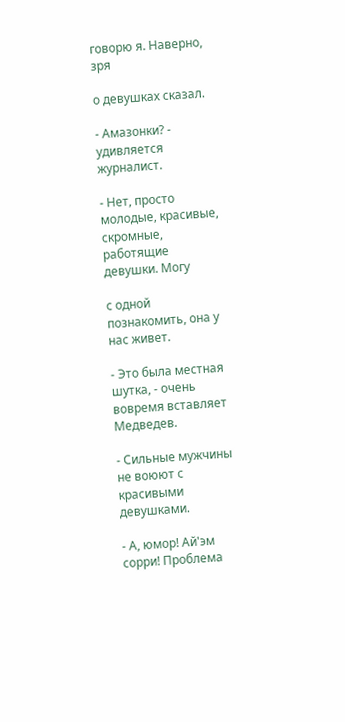говорю я. Наверно, зря

о девушках сказал.

- Амазонки? - удивляется журналист.

- Нет, просто молодые, красивые, скромные, работящие девушки. Могу

с одной познакомить, она у нас живет.

- Это была местная шутка, - очень вовремя вставляет Медведев.

- Сильные мужчины не воюют с красивыми девушками.

- А, юмор! Ай'эм сорри! Проблема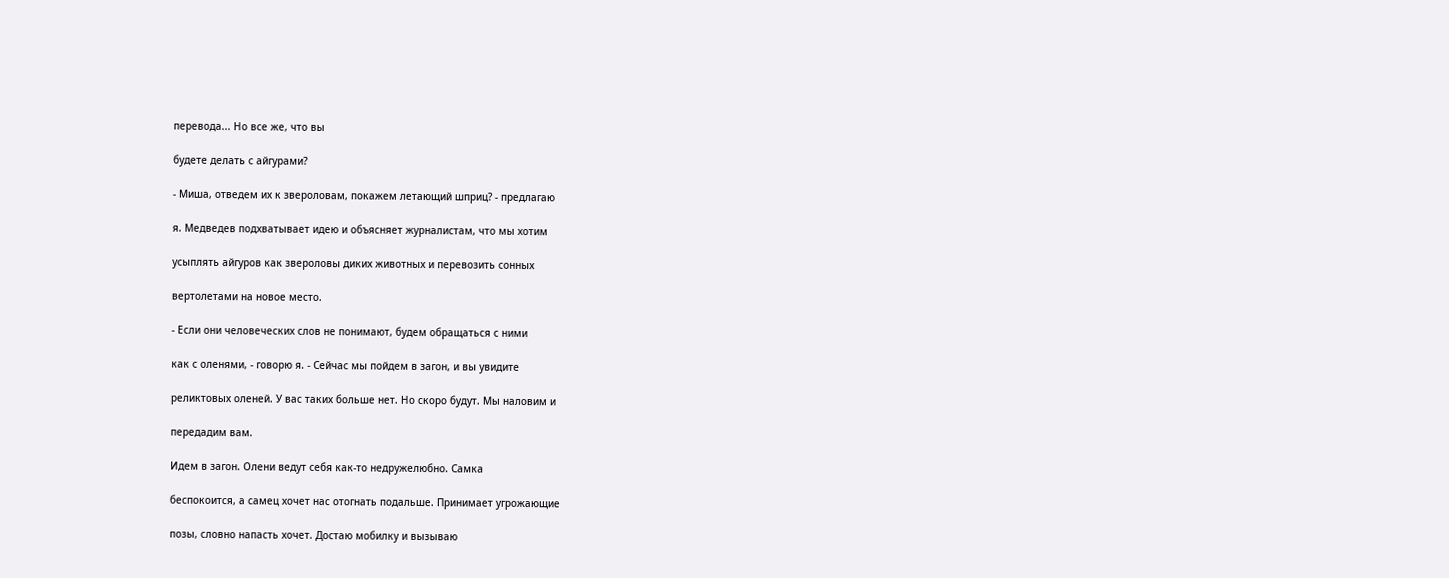перевода... Но все же, что вы

будете делать с айгурами?

- Миша, отведем их к звероловам, покажем летающий шприц? - предлагаю

я. Медведев подхватывает идею и объясняет журналистам, что мы хотим

усыплять айгуров как звероловы диких животных и перевозить сонных

вертолетами на новое место.

- Если они человеческих слов не понимают, будем обращаться с ними

как с оленями, - говорю я. - Сейчас мы пойдем в загон, и вы увидите

реликтовых оленей. У вас таких больше нет. Но скоро будут. Мы наловим и

передадим вам.

Идем в загон. Олени ведут себя как-то недружелюбно. Самка

беспокоится, а самец хочет нас отогнать подальше. Принимает угрожающие

позы, словно напасть хочет. Достаю мобилку и вызываю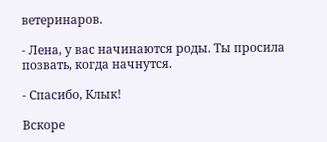ветеринаров.

- Лена, у вас начинаются роды. Ты просила позвать, когда начнутся.

- Спасибо, Клык!

Вскоре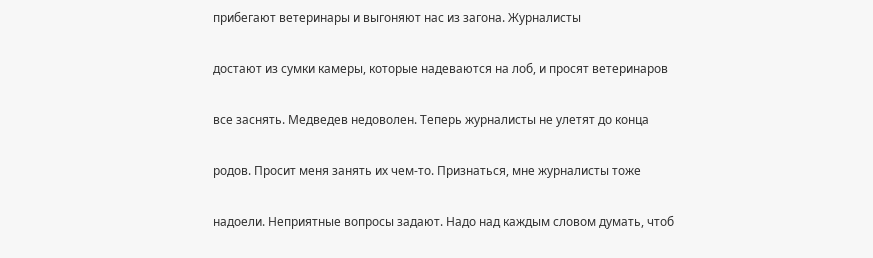прибегают ветеринары и выгоняют нас из загона. Журналисты

достают из сумки камеры, которые надеваются на лоб, и просят ветеринаров

все заснять. Медведев недоволен. Теперь журналисты не улетят до конца

родов. Просит меня занять их чем-то. Признаться, мне журналисты тоже

надоели. Неприятные вопросы задают. Надо над каждым словом думать, чтоб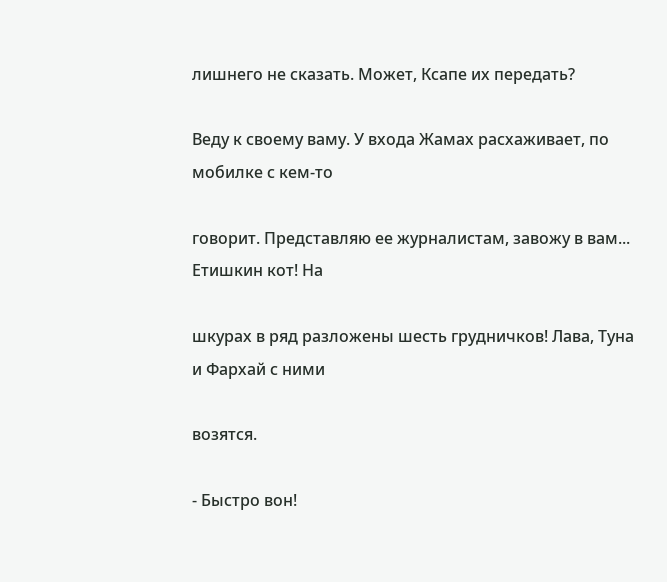лишнего не сказать. Может, Ксапе их передать?

Веду к своему ваму. У входа Жамах расхаживает, по мобилке с кем-то

говорит. Представляю ее журналистам, завожу в вам... Етишкин кот! На

шкурах в ряд разложены шесть грудничков! Лава, Туна и Фархай с ними

возятся.

- Быстро вон!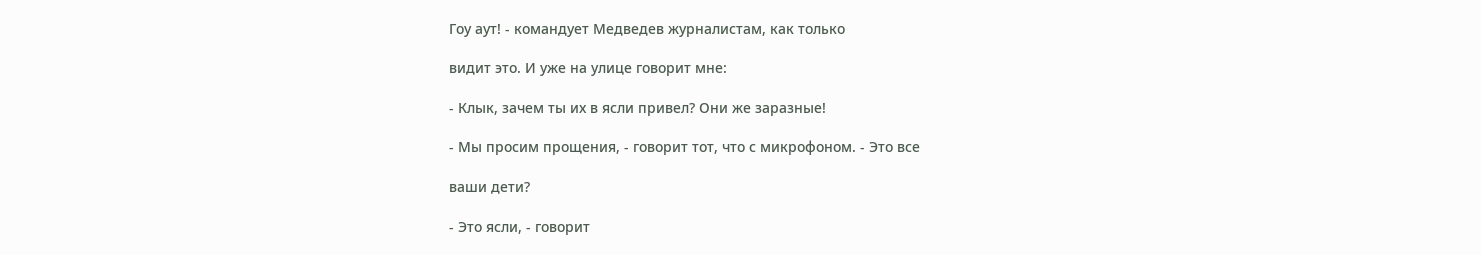Гоу аут! - командует Медведев журналистам, как только

видит это. И уже на улице говорит мне:

- Клык, зачем ты их в ясли привел? Они же заразные!

- Мы просим прощения, - говорит тот, что с микрофоном. - Это все

ваши дети?

- Это ясли, - говорит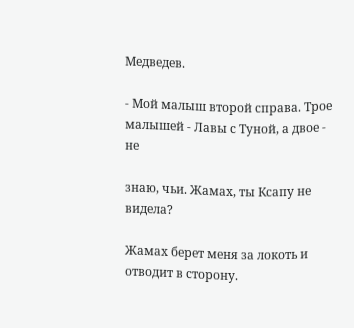Медведев.

- Мой малыш второй справа. Трое малышей - Лавы с Туной, а двое - не

знаю, чьи. Жамах, ты Ксапу не видела?

Жамах берет меня за локоть и отводит в сторону.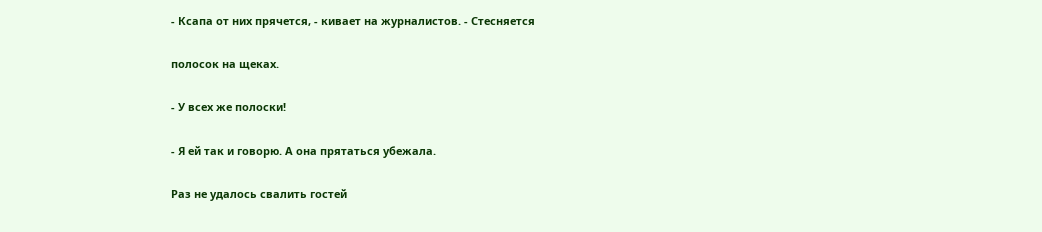- Ксапа от них прячется, - кивает на журналистов. - Стесняется

полосок на щеках.

- У всех же полоски!

- Я ей так и говорю. А она прятаться убежала.

Раз не удалось свалить гостей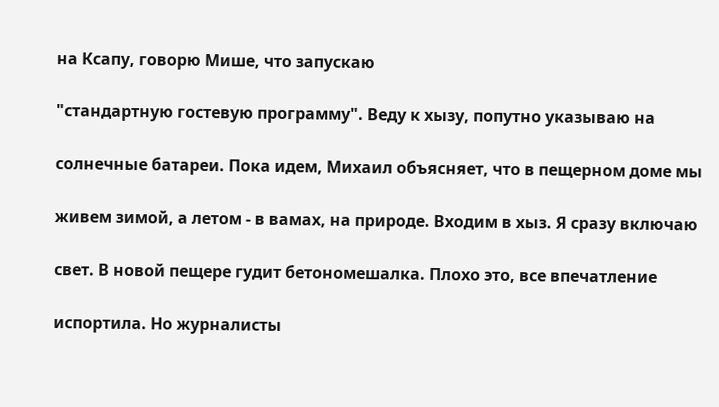на Ксапу, говорю Мише, что запускаю

"стандартную гостевую программу". Веду к хызу, попутно указываю на

солнечные батареи. Пока идем, Михаил объясняет, что в пещерном доме мы

живем зимой, а летом - в вамах, на природе. Входим в хыз. Я сразу включаю

свет. В новой пещере гудит бетономешалка. Плохо это, все впечатление

испортила. Но журналисты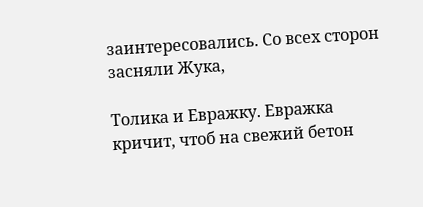заинтересовались. Со всех сторон засняли Жука,

Толика и Евражку. Евражка кричит, чтоб на свежий бетон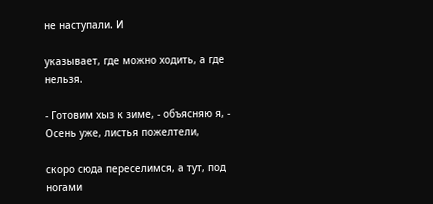не наступали. И

указывает, где можно ходить, а где нельзя.

- Готовим хыз к зиме, - объясняю я, - Осень уже, листья пожелтели,

скоро сюда переселимся, а тут, под ногами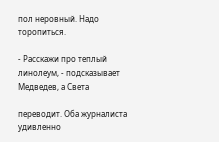пол неровный. Надо торопиться.

- Расскажи про теплый линолеум, - подсказывает Медведев, а Света

переводит. Оба журналиста удивленно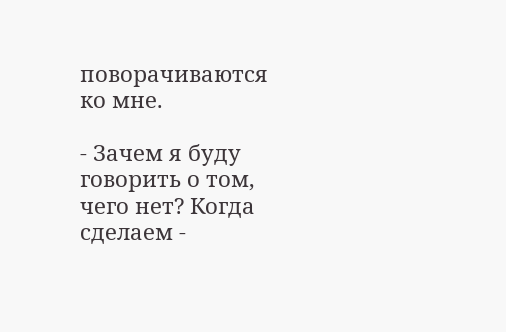поворачиваются ко мне.

- Зачем я буду говорить о том, чего нет? Когда сделаем -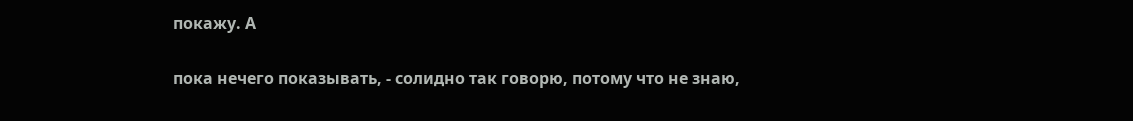покажу. А

пока нечего показывать, - солидно так говорю, потому что не знаю,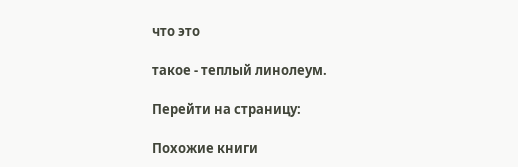что это

такое - теплый линолеум.

Перейти на страницу:

Похожие книги